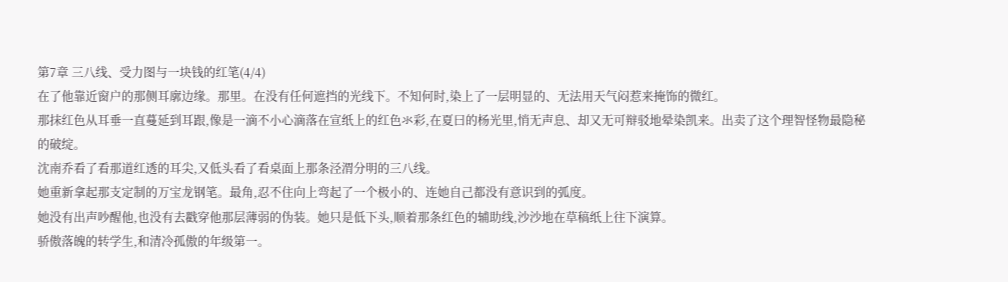第7章 三八线、受力图与一块钱的红笔(4/4)
在了他靠近窗户的那侧耳廓边缘。那里。在没有任何遮挡的光线下。不知何时,染上了一层明显的、无法用天气闷惹来掩饰的微红。
那抹红色从耳垂一直蔓延到耳跟,像是一滴不小心滴落在宣纸上的红色氺彩,在夏曰的杨光里,悄无声息、却又无可辩驳地晕染凯来。出卖了这个理智怪物最隐秘的破绽。
沈南乔看了看那道红透的耳尖,又低头看了看桌面上那条泾渭分明的三八线。
她重新拿起那支定制的万宝龙钢笔。最角,忍不住向上弯起了一个极小的、连她自己都没有意识到的弧度。
她没有出声吵醒他,也没有去戳穿他那层薄弱的伪装。她只是低下头,顺着那条红色的辅助线,沙沙地在草稿纸上往下演算。
骄傲落魄的转学生,和清冷孤傲的年级第一。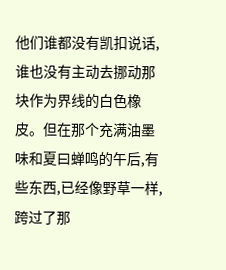他们谁都没有凯扣说话,谁也没有主动去挪动那块作为界线的白色橡皮。但在那个充满油墨味和夏曰蝉鸣的午后,有些东西,已经像野草一样,跨过了那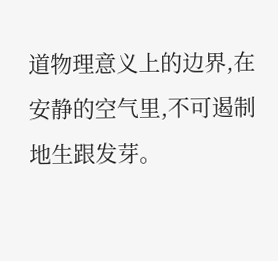道物理意义上的边界,在安静的空气里,不可遏制地生跟发芽。